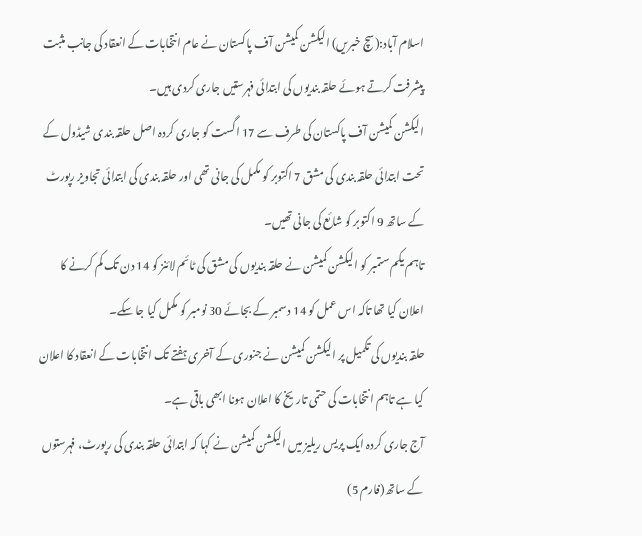اسلام آباد:(سچ خبریں) الیکشن کمیشن آف پاکستان نے عام انتخابات کے انعقاد کی جانب مثبت پیشرفت کرتے ہوئے حلقہ بندیوں کی ابتدائی فہرستیں جاری کردی ہیں۔
الیکشن کمیشن آف پاکستان کی طرف سے 17 اگست کو جاری کردہ اصل حلقہ بندی شیڈول کے تحت ابتدائی حلقہ بندی کی مشق 7 اکتوبر کو مکمل کی جانی تھی اور حلقہ بندی کی ابتدائی تجاویز رپورٹ کے ساتھ 9 اکتوبر کو شائع کی جانی تھیں۔
تاہم یکم ستمبر کو الیکشن کمیشن نے حلقہ بندیوں کی مشق کی ٹائم لائنز کو 14 دن تک کم کرنے کا اعلان کیا تھا تاکہ اس عمل کو 14 دسمبر کے بجائے 30 نومبر کو مکمل کیا جا سکے۔
حلقہ بندیوں کی تکمیل پر الیکشن کمیشن نے جنوری کے آخری ہفتے تک انتخابات کے انعقاد کا اعلان کیا ہے تاہم انتخابات کی حتمی تاریخ کا اعلان ہونا ابھی باقی ہے۔
آج جاری کردہ ایک پریس ریلیز میں الیکشن کمیشن نے کہا کہ ابتدائی حلقہ بندی کی رپورٹ، فہرستوں کے ساتھ(فارم 5)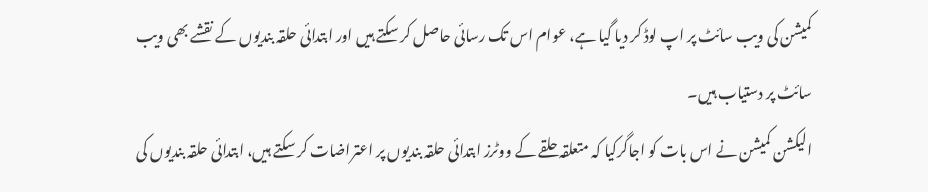کمیشن کی ویب سائٹ پر اپ لوڈ کر دیا گیا ہے، عوام اس تک رسائی حاصل کر سکتے ہیں اور ابتدائی حلقہ بندیوں کے نقشے بھی ویب سائٹ پر دستیاب ہیں۔
الیکشن کمیشن نے اس بات کو اجاگرکیا کہ متعلقہ حلقے کے ووٹرز ابتدائی حلقہ بندیوں پر اعتراضات کر سکتے ہیں، ابتدائی حلقہ بندیوں کی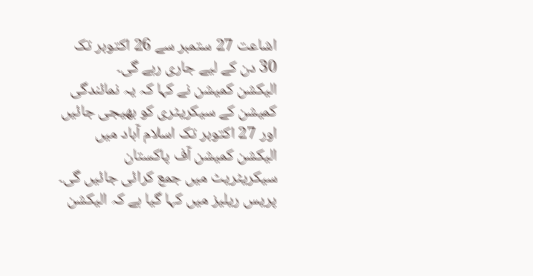اشاعت 27 ستمبر سے 26 اکتوبر تک 30 دن کے لیے جاری رہے گی۔
الیکشن کمیشن نے کہا کہ یہ نمائندگی کمیشن کے سیکریٹری کو بھیجی جائیں اور 27 اکتوبر تک اسلام آباد میں الیکشن کمیشن آف پاکستان سیکریٹریٹ میں جمع کرائی جائیں گی۔
پریس ریلیز میں کہا گیا ہے کہ الیکشن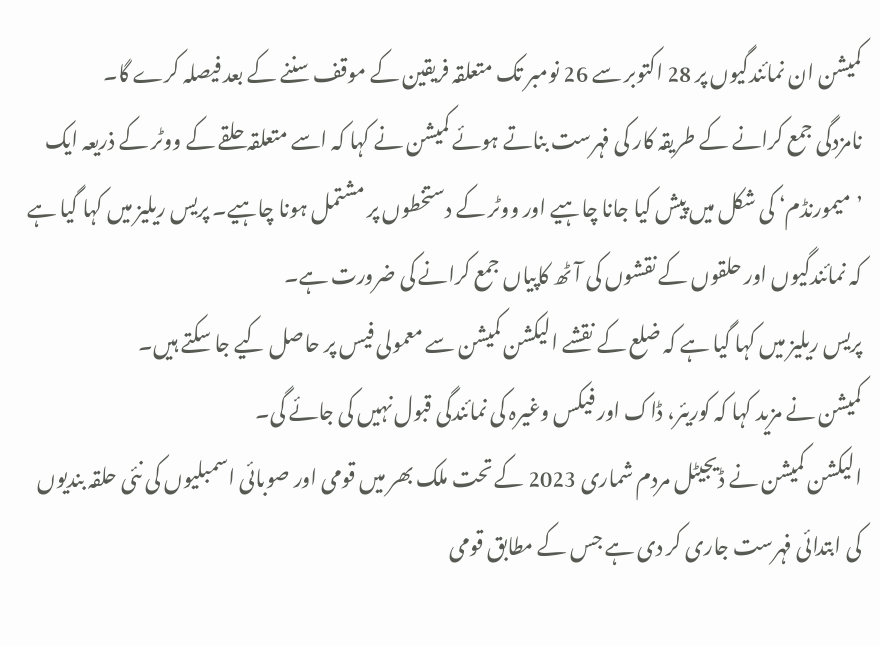کمیشن ان نمائندگیوں پر 28 اکتوبر سے 26 نومبر تک متعلقہ فریقین کے موقف سننے کے بعد فیصلہ کرے گا۔
نامزدگی جمع کرانے کے طریقہ کار کی فہرست بناتے ہوئے کمیشن نے کہا کہ اسے متعلقہ حلقے کے ووٹر کے ذریعہ ایک ’میمورنڈم‘ کی شکل میں پیش کیا جانا چاہیے اور ووٹر کے دستخطوں پر مشتمل ہونا چاہیے۔ پریس ریلیز میں کہا گیا ہے کہ نمائندگیوں اور حلقوں کے نقشوں کی آٹھ کاپیاں جمع کرانے کی ضرورت ہے۔
پریس ریلیز میں کہا گیا ہے کہ ضلع کے نقشے الیکشن کمیشن سے معمولی فیس پر حاصل کیے جا سکتے ہیں۔
کمیشن نے مزید کہا کہ کوریئر، ڈاک اور فیکس وغیرہ کی نمائندگی قبول نہیں کی جائے گی۔
الیکشن کمیشن نے ڈیجیٹل مردم شماری 2023 کے تحت ملک بھر میں قومی اور صوبائی اسمبلیوں کی نئی حلقہ بندیوں کی ابتدائی فہرست جاری کر دی ہے جس کے مطابق قومی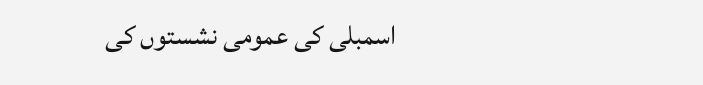اسمبلی کی عمومی نشستوں کی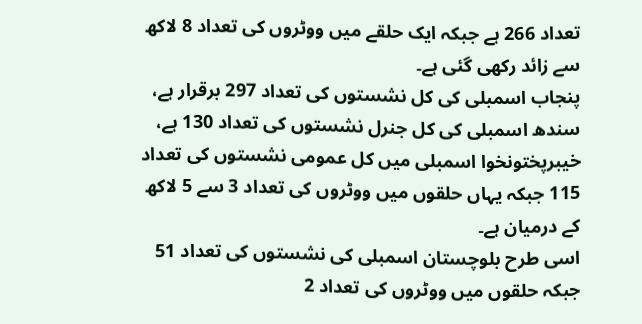تعداد 266 ہے جبکہ ایک حلقے میں ووٹروں کی تعداد 8 لاکھ سے زائد رکھی گئی ہے۔
پنجاب اسمبلی کی کل نشستوں کی تعداد 297 برقرار ہے، سندھ اسمبلی کی کل جنرل نشستوں کی تعداد 130 ہے، خیبرپختونخوا اسمبلی میں کل عمومی نشستوں کی تعداد 115 جبکہ یہاں حلقوں میں ووٹروں کی تعداد 3 سے 5 لاکھ کے درمیان ہے۔
اسی طرح بلوچستان اسمبلی کی نشستوں کی تعداد 51 جبکہ حلقوں میں ووٹروں کی تعداد 2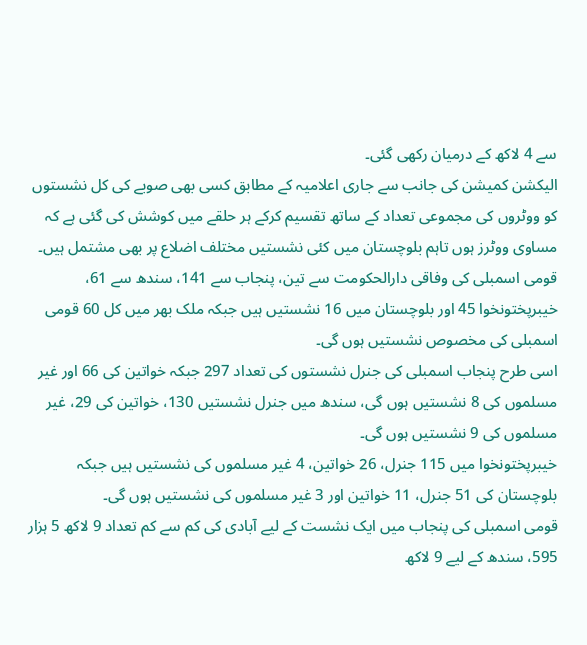سے 4 لاکھ کے درمیان رکھی گئی۔
الیکشن کمیشن کی جانب سے جاری اعلامیہ کے مطابق کسی بھی صوبے کی کل نشستوں کو ووٹروں کی مجموعی تعداد کے ساتھ تقسیم کرکے ہر حلقے میں کوشش کی گئی ہے کہ مساوی ووٹرز ہوں تاہم بلوچستان میں کئی نشستیں مختلف اضلاع پر بھی مشتمل ہیں۔
قومی اسمبلی کی وفاقی دارالحکومت سے تین، پنجاب سے 141، سندھ سے 61، خیبرپختونخوا 45 اور بلوچستان میں 16 نشستیں ہیں جبکہ ملک بھر میں کل 60 قومی اسمبلی کی مخصوص نشستیں ہوں گی۔
اسی طرح پنجاب اسمبلی کی جنرل نشستوں کی تعداد 297 جبکہ خواتین کی 66 اور غیر مسلموں کی 8 نشستیں ہوں گی، سندھ میں جنرل نشستیں 130، خواتین کی 29، غیر مسلموں کی 9 نشستیں ہوں گی۔
خیبرپختونخوا میں 115 جنرل، 26 خواتین، 4 غیر مسلموں کی نشستیں ہیں جبکہ بلوچستان کی 51 جنرل، 11 خواتین اور 3 غیر مسلموں کی نشستیں ہوں گی۔
قومی اسمبلی کی پنجاب میں ایک نشست کے لیے آبادی کی کم سے کم تعداد 9 لاکھ 5 ہزار 595، سندھ کے لیے 9 لاکھ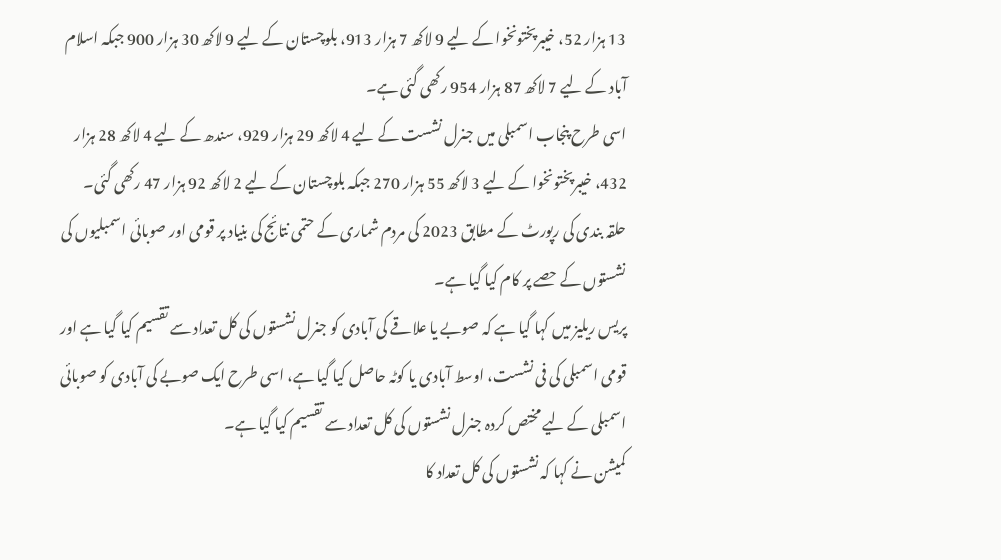13 ہزار 52، خیبرپختونخوا کے لیے 9 لاکھ 7 ہزار 913، بلوچستان کے لیے 9 لاکھ 30 ہزار 900 جبکہ اسلام آباد کے لیے 7 لاکھ 87 ہزار 954 رکھی گئی ہے۔
اسی طرح پنجاب اسمبلی میں جنرل نشست کے لیے 4 لاکھ 29 ہزار 929، سندھ کے لیے 4 لاکھ 28 ہزار 432، خیبرپختونخوا کے لیے 3 لاکھ 55 ہزار 270 جبکہ بلوچستان کے لیے 2 لاکھ 92 ہزار 47 رکھی گئی۔
حلقہ بندی کی رپورٹ کے مطابق 2023 کی مردم شماری کے حتمی نتائج کی بنیاد پر قومی اور صوبائی اسمبلیوں کی نشستوں کے حصے پر کام کیا گیا ہے۔
پریس ریلیز میں کہا گیا ہے کہ صوبے یا علاقے کی آبادی کو جنرل نشستوں کی کل تعداد سے تقسیم کیا گیا ہے اور قومی اسمبلی کی فی نشست، اوسط آبادی یا کوٹہ حاصل کیا گیا ہے، اسی طرح ایک صوبے کی آبادی کو صوبائی اسمبلی کے لیے مختص کردہ جنرل نشستوں کی کل تعداد سے تقسیم کیا گیا ہے۔
کمیشن نے کہا کہ نشستوں کی کل تعداد کا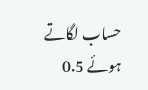حساب لگاتے ہوئے 0.5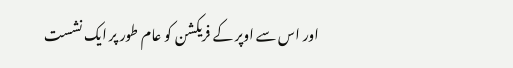اور اس سے اوپر کے فریکشن کو عام طور پر ایک نشست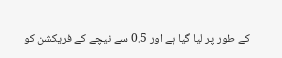کے طور پر لیا گیا ہے اور 0.5 سے نیچے کے فریکشن کو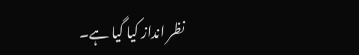نظر انداز کیا گیا ہے۔